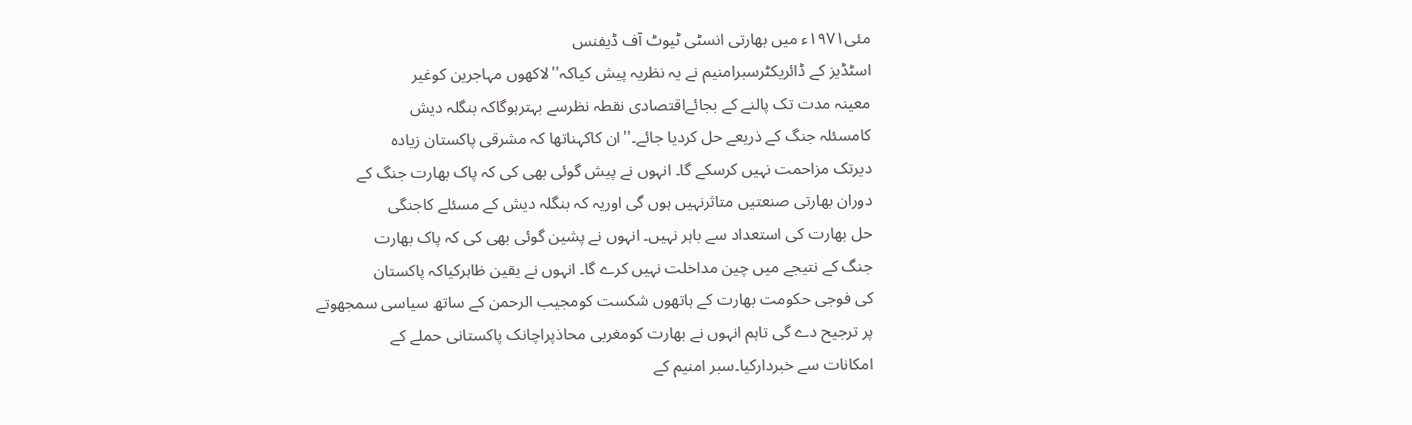مئی۱۹۷۱ء میں بھارتی انسٹی ٹیوٹ آف ڈیفنس
اسٹڈیز کے ڈائریکٹرسبرامنیم نے یہ نظریہ پیش کیاکہ''لاکھوں مہاجرین کوغیر
معینہ مدت تک پالنے کے بجائےاقتصادی نقطہ نظرسے بہترہوگاکہ بنگلہ دیش
کامسئلہ جنگ کے ذریعے حل کردیا جائے۔''ان کاکہناتھا کہ مشرقی پاکستان زیادہ
دیرتک مزاحمت نہیں کرسکے گا۔ انہوں نے پیش گوئی بھی کی کہ پاک بھارت جنگ کے
دوران بھارتی صنعتیں متاثرنہیں ہوں گی اوریہ کہ بنگلہ دیش کے مسئلے کاجنگی
حل بھارت کی استعداد سے باہر نہیں۔ انہوں نے پشین گوئی بھی کی کہ پاک بھارت
جنگ کے نتیجے میں چین مداخلت نہیں کرے گا۔ انہوں نے یقین ظاہرکیاکہ پاکستان
کی فوجی حکومت بھارت کے ہاتھوں شکست کومجیب الرحمن کے ساتھ سیاسی سمجھوتے
پر ترجیح دے گی تاہم انہوں نے بھارت کومغربی محاذپراچانک پاکستانی حملے کے
امکانات سے خبردارکیا۔سبر امنیم کے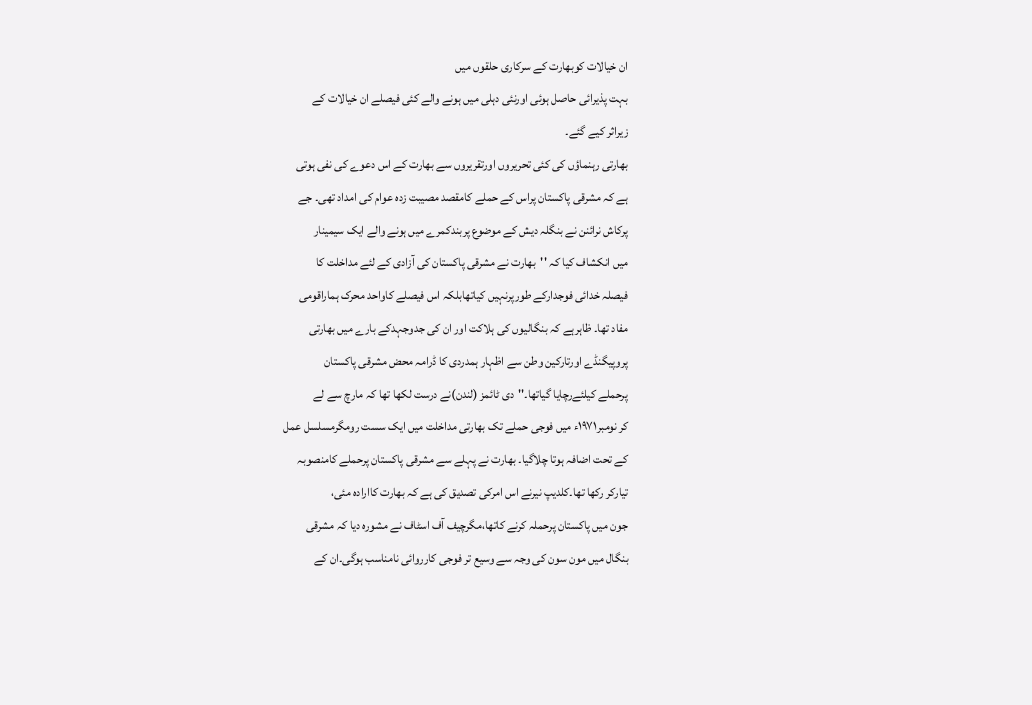ان خیالات کوبھارت کے سرکاری حلقوں میں
بہت پذیرائی حاصل ہوئی اورنئی دہلی میں ہونے والے کئی فیصلے ان خیالات کے
زیراثر کیے گئے۔
بھارتی رہنماؤں کی کئی تحریروں اورتقریروں سے بھارت کے اس دعوے کی نفی ہوتی
ہے کہ مشرقی پاکستان پراس کے حملے کامقصد مصیبت زدہ عوام کی امداد تھی۔ جے
پرکاش نرائنن نے بنگلہ دیش کے موضوع پربندکمرے میں ہونے والے ایک سیمینار
میں انکشاف کیا کہ ''بھارت نے مشرقی پاکستان کی آزادی کے لئے مداخلت کا
فیصلہ خدائی فوجدارکے طورپرنہیں کیاتھابلکہ اس فیصلے کاواحد محرک ہماراقومی
مفاد تھا۔ ظاہرہے کہ بنگالیوں کی ہلاکت اور ان کی جدوجہدکے بارے میں بھارتی
پروپیگنڈے اورتارکین وطن سے اظہار ہمدردی کا ڈرامہ محض مشرقی پاکستان
پرحملے کیلئےرچایا گیاتھا۔''دی ٹائمز (لندن)نے درست لکھا تھا کہ مارچ سے لے
کر نومبر۱۹۷۱ء میں فوجی حملے تک بھارتی مداخلت میں ایک سست رومگرمسلسل عمل
کے تحت اضافہ ہوتا چلاگیا۔ بھارت نے پہلے سے مشرقی پاکستان پرحملے کامنصوبہ
تیارکر رکھا تھا۔کلدیپ نیرنے اس امرکی تصدیق کی ہے کہ بھارت کاارادہ مئی،
جون میں پاکستان پرحملہ کرنے کاتھا،مگرچیف آف اسٹاف نے مشورہ دیا کہ مشرقی
بنگال میں مون سون کی وجہ سے وسیع تر فوجی کارروائی نامناسب ہوگی۔ان کے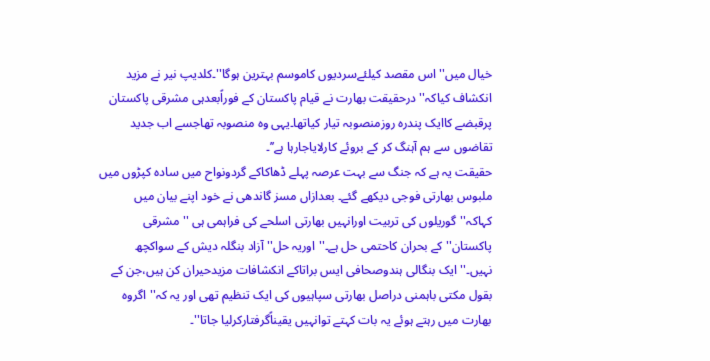خیال میں''اس مقصد کیلئےسردیوں کاموسم بہترین ہوگا''۔کلدیپ نیر نے مزید
انکشاف کیاکہ''درحقیقت بھارت نے قیام پاکستان کے فوراًبعدہی مشرقی پاکستان
پرقبضے کاایک پندرہ روزمنصوبہ تیار کیاتھا۔یہی وہ منصوبہ تھاجسے اب جدید
تقاضوں سے ہم آہنگ کر کے بروئے کارلایاجارہا ہے’’۔
حقیقت یہ ہے کہ جنگ سے بہت عرصہ پہلے ڈھاکاکے گردونواح میں سادہ کپڑوں میں
ملبوس بھارتی فوجی دیکھے گئے۔ بعدازاں مسز گاندھی نے خود اپنے بیان میں
کہاکہ''گوریلوں کی تربیت اورانہیں بھارتی اسلحے کی فراہمی ہی ''مشرقی
پاکستان'' کے بحران کاحتمی حل ہے۔''اوریہ حل''آزاد بنگلہ دیش کے سواکچھ
نہیں۔''ایک بنگالی ہندوصحافی ایس براتاکے انکشافات مزیدحیران کن ہیں،جن کے
بقول مکتی باہمنی دراصل بھارتی سپاہیوں کی ایک تنظیم تھی اور یہ کہ''اگروہ
بھارت میں رہتے ہوئے یہ بات کہتے توانہیں یقیناًگرفتارکرلیا جاتا''۔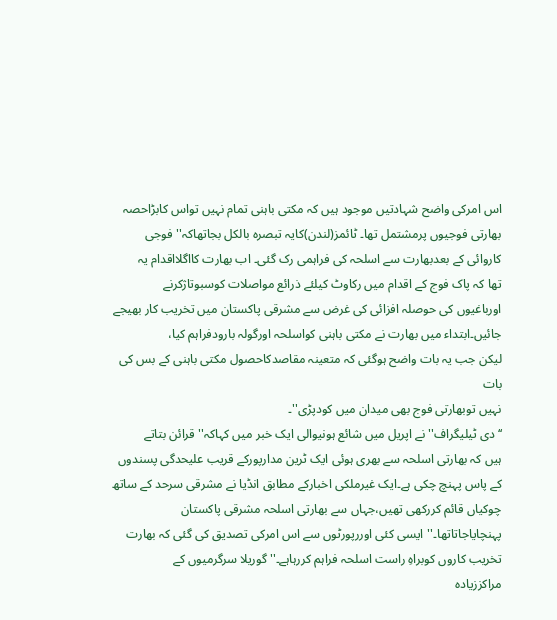اس امرکی واضح شہادتیں موجود ہیں کہ مکتی باہنی تمام نہیں تواس کابڑاحصہ
بھارتی فوجیوں پرمشتمل تھا۔ ٹائمز(لندن)کایہ تبصرہ بالکل بجاتھاکہ''فوجی
کاروائی کے بعدبھارت سے اسلحہ کی فراہمی رک گئی۔ اب بھارت کااگلااقدام یہ
تھا کہ پاک فوج کے اقدام میں رکاوٹ کیلئے ذرائع مواصلات کوسبوتاژکرنے
اورباغیوں کی حوصلہ افزائی کی غرض سے مشرقی پاکستان میں تخریب کار بھیجے
جائیں۔ابتداء میں بھارت نے مکتی باہنی کواسلحہ اورگولہ بارودفراہم کیا،
لیکن جب یہ بات واضح ہوگئی کہ متعینہ مقاصدکاحصول مکتی باہنی کے بس کی بات
نہیں توبھارتی فوج بھی میدان میں کودپڑی''۔
‘‘دی ٹیلیگراف''نے اپریل میں شائع ہونیوالی ایک خبر میں کہاکہ''قرائن بتاتے
ہیں کہ بھارتی اسلحہ سے بھری ہوئی ایک ٹرین مدارپورکے قریب علیحدگی پسندوں
کے پاس پہنچ چکی ہے۔ایک غیرملکی اخبارکے مطابق انڈیا نے مشرقی سرحد کے ساتھ
چوکیاں قائم کررکھی تھیں،جہاں سے بھارتی اسلحہ مشرقی پاکستان
پہنچایاجاتاتھا۔''ایسی کئی اوررپورٹوں سے اس امرکی تصدیق کی گئی کہ بھارت
تخریب کاروں کوبراہِ راست اسلحہ فراہم کررہاہے۔''گوریلا سرگرمیوں کے
مراکززیادہ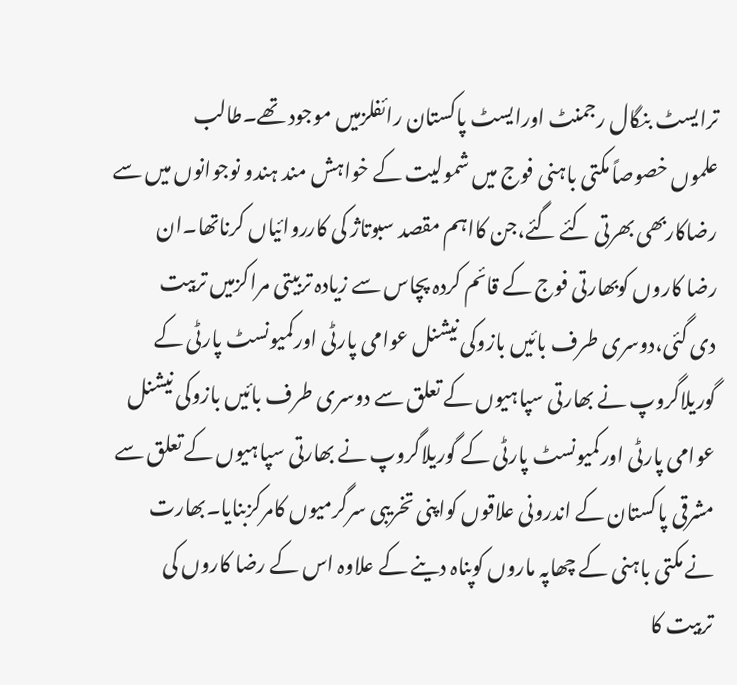ترایسٹ بنگال رجمنٹ اورایسٹ پاکستان رائفلزمیں موجود تھے۔طالب
علموں خصوصاً مکتی باہنی فوج میں شمولیت کے خواہش مند ہندو نوجوانوں میں سے
رضاکاربھی بھرتی کئے گئے،جن کااہم مقصد سبوتاژ کی کارروائیاں کرناتھا۔ان
رضا کاروں کوبھارتی فوج کے قائم کردہ پچاس سے زیادہ تربیتی مراکزمیں تربیت
دی گئی،دوسری طرف بائیں بازوکی نیشنل عوامی پارٹی اورکمیونسٹ پارٹی کے
گوریلاگروپ نے بھارتی سپاہیوں کے تعلق سے دوسری طرف بائیں بازوکی نیشنل
عوامی پارٹی اورکمیونسٹ پارٹی کے گوریلاگروپ نے بھارتی سپاہیوں کے تعلق سے
مشرقی پاکستان کے اندرونی علاقوں کواپنی تخریبی سرگرمیوں کامرکزبنایا۔بھارت
نے مکتی باہنی کے چھاپہ ماروں کوپناہ دینے کے علاوہ اس کے رضا کاروں کی
تربیت کا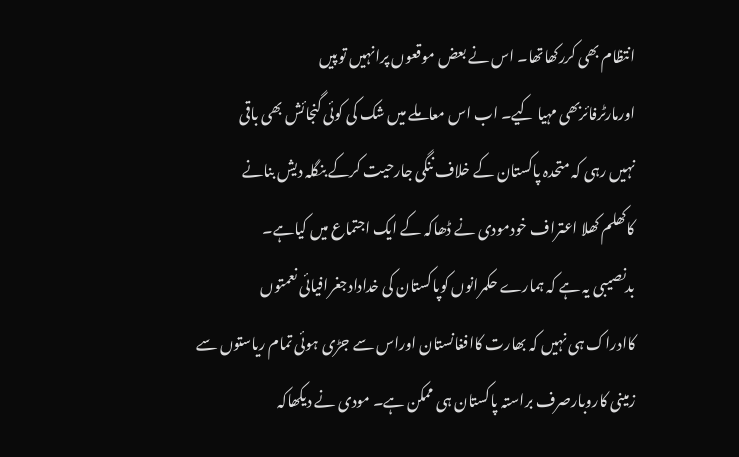انتظام بھی کررکھاتھا۔ اس نے بعض موقعوں پرانہیں توپیں
اورمارٹرفائربھی مہیا کیے۔ اب اس معاملے میں شک کی کوئی گنجائش بھی باقی
نہیں رہی کہ متحدہ پاکستان کے خلاف ننگی جارحیت کرکے بنگلہ دیش بنانے
کاکھلم کھلا اعتراف خودمودی نے ڈھاکہ کے ایک اجتماع میں کیاہے۔
بدنصیبی یہ ہے کہ ہمارے حکمرانوں کوپاکستان کی خدادادجغرافیائی نعمتوں
کاادراک ہی نہیں کہ بھارت کاافغانستان اوراس سے جڑی ہوئی تمام ریاستوں سے
زمینی کاروبارصرف براستہ پاکستان ہی ممکن ہے۔ مودی نے دیکھاکہ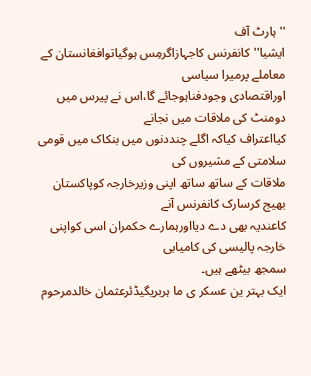''ہارٹ آف
ایشیا''کانفرنس کاجہازاگرمِس ہوگیاتوافغانستان کے معاملے پرمیرا سیاسی
اوراقتصادی وجودفناہوجائے گا،اس نے پیرس میں دومنٹ کی ملاقات میں نجانے
کیااعتراف کیاکہ اگلے چنددنوں میں بنکاک میں قومی سلامتی کے مشیروں کی
ملاقات کے ساتھ ساتھ اپنی وزیرخارجہ کوپاکستان بھیج کرسارک کانفرنس آنے
کاعندیہ بھی دے دیااورہمارے حکمران اسی کواپنی خارجہ پالیسی کی کامیابی
سمجھ بیٹھے ہیں۔
ایک بہتر ین عسکر ی ما ہربریگیڈئرعثمان خالدمرحوم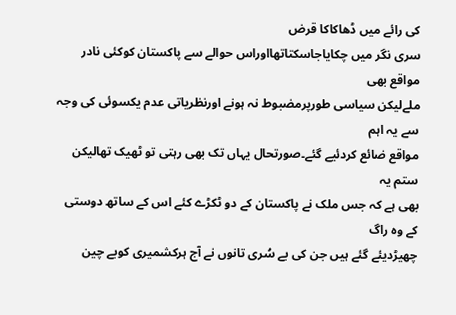کی رائے میں ڈھاکاکا قرض
سری نگر میں چکایاجاسکتاتھااوراس حوالے سے پاکستان کوکئی نادر مواقع بھی
ملےلیکن سیاسی طورپرمضبوط نہ ہونے اورنظریاتی عدم یکسوئی کی وجہ سے یہ اہم
مواقع ضائع کردئیے گئے۔صورتحال یہاں تک بھی رہتی تو ٹھیک تھالیکن ستم یہ
بھی ہے کہ جس ملک نے پاکستان کے دو ٹکڑے کئے اس کے ساتھ دوستی کے وہ راگ
چھیڑدیئے گئے ہیں جن کی بے سُری تانوں نے آج ہرکشمیری کوبے چین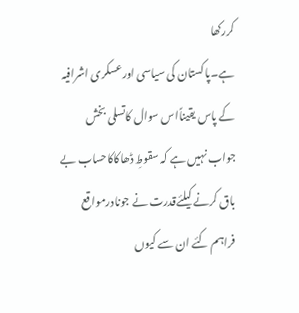کررکھا
ہے۔پاکستان کی سیاسی اورعسکری اشرافیہ کے پاس یقیناًاس سوال کاتسلی بخش
جواب نہیں ہے کہ سقوطِ ڈھاکاکاحساب بے باق کرنے کیلئےقدرت نے جونادرمواقع
فراہم کئے ان سے کیوں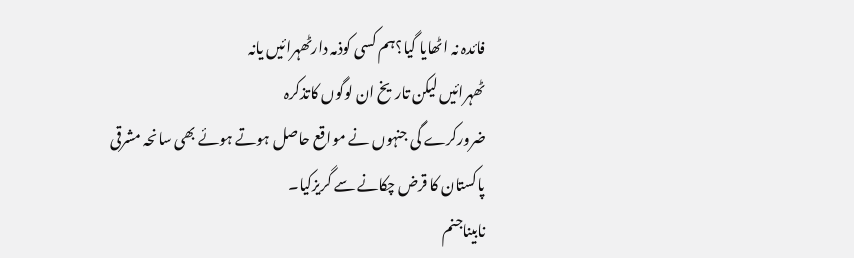فائدہ نہ اٹھایا گیا؟ہم کسی کوذمہ دارٹھہرائیں یانہ
ٹھہرائیں لیکن تاریخ ان لوگوں کاتذکرہ
ضرورکرے گی جنہوں نے مواقع حاصل ہوتے ہوئے بھی سانحہ مشرقی
پاکستان کا قرض چکانے سے گریزکیا۔
نابیناجنم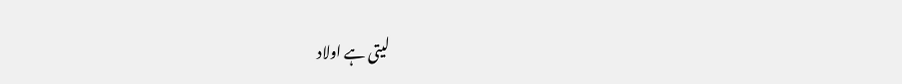لیتی ہے اولاد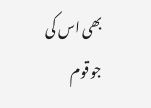بھی اس کی
جوقوم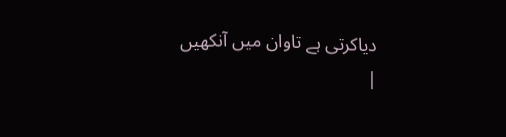دیاکرتی ہے تاوان میں آنکھیں
|